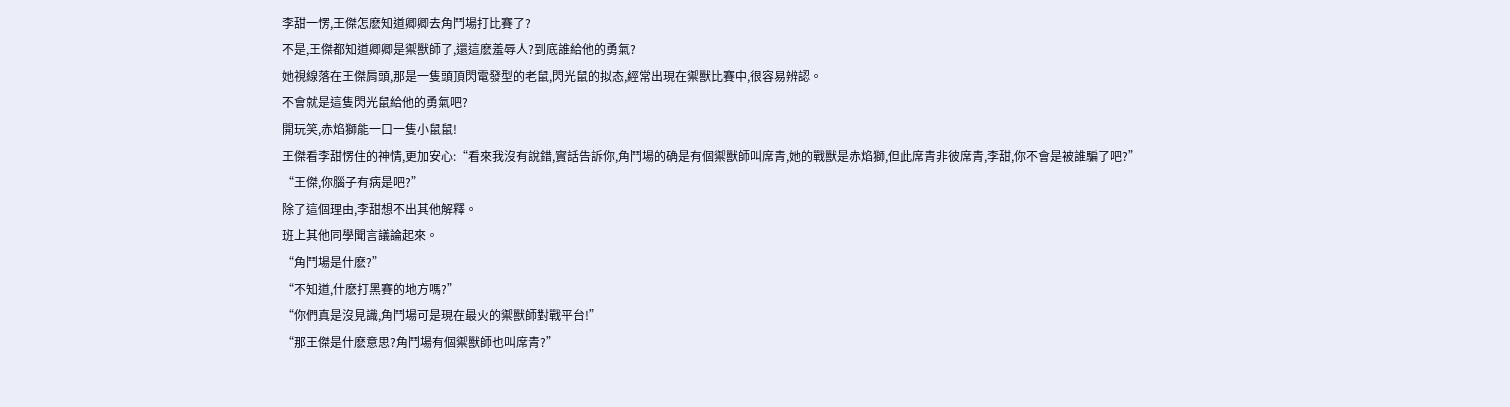李甜一愣,王傑怎麽知道卿卿去角鬥場打比賽了?
不是,王傑都知道卿卿是禦獸師了,還這麽羞辱人?到底誰給他的勇氣?
她視線落在王傑肩頭,那是一隻頭頂閃電發型的老鼠,閃光鼠的拟态,經常出現在禦獸比賽中,很容易辨認。
不會就是這隻閃光鼠給他的勇氣吧?
開玩笑,赤焰獅能一口一隻小鼠鼠!
王傑看李甜愣住的神情,更加安心:“看來我沒有說錯,實話告訴你,角鬥場的确是有個禦獸師叫席青,她的戰獸是赤焰獅,但此席青非彼席青,李甜,你不會是被誰騙了吧?”
“王傑,你腦子有病是吧?”
除了這個理由,李甜想不出其他解釋。
班上其他同學聞言議論起來。
“角鬥場是什麽?”
“不知道,什麽打黑賽的地方嗎?”
“你們真是沒見識,角鬥場可是現在最火的禦獸師對戰平台!”
“那王傑是什麽意思?角鬥場有個禦獸師也叫席青?”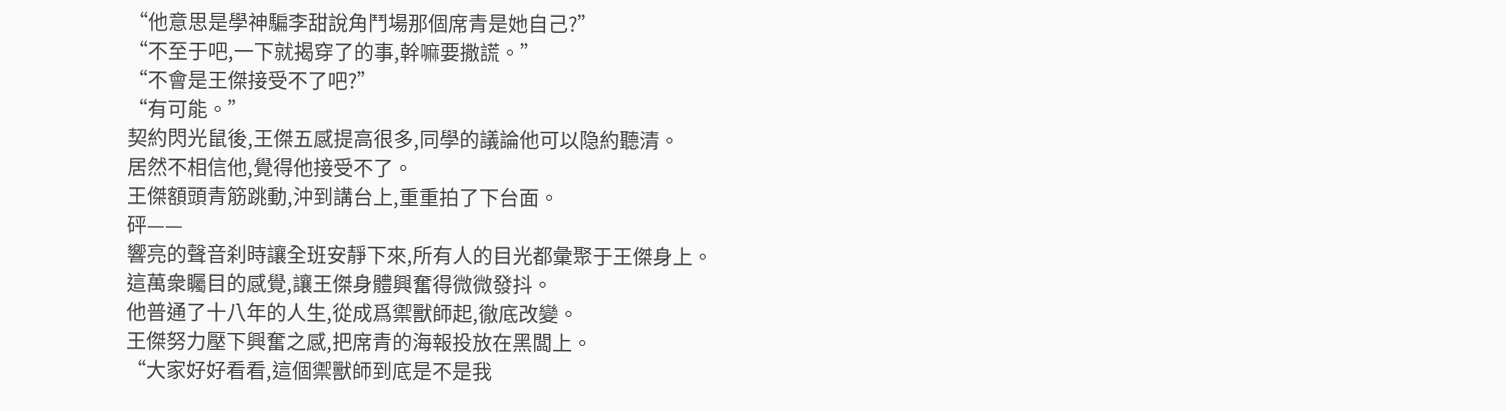“他意思是學神騙李甜說角鬥場那個席青是她自己?”
“不至于吧,一下就揭穿了的事,幹嘛要撒謊。”
“不會是王傑接受不了吧?”
“有可能。”
契約閃光鼠後,王傑五感提高很多,同學的議論他可以隐約聽清。
居然不相信他,覺得他接受不了。
王傑額頭青筋跳動,沖到講台上,重重拍了下台面。
砰——
響亮的聲音刹時讓全班安靜下來,所有人的目光都彙聚于王傑身上。
這萬衆矚目的感覺,讓王傑身體興奮得微微發抖。
他普通了十八年的人生,從成爲禦獸師起,徹底改變。
王傑努力壓下興奮之感,把席青的海報投放在黑闆上。
“大家好好看看,這個禦獸師到底是不是我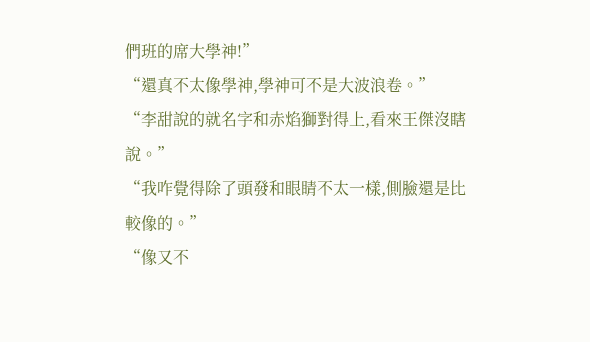們班的席大學神!”
“還真不太像學神,學神可不是大波浪卷。”
“李甜說的就名字和赤焰獅對得上,看來王傑沒瞎說。”
“我咋覺得除了頭發和眼睛不太一樣,側臉還是比較像的。”
“像又不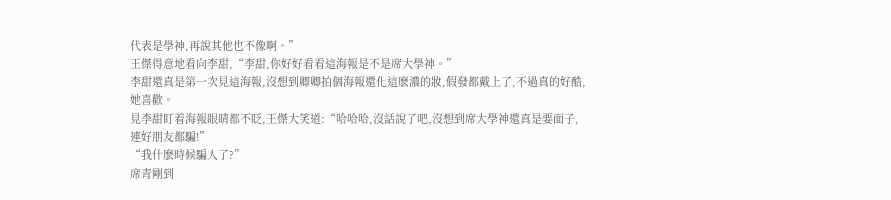代表是學神,再說其他也不像啊。”
王傑得意地看向李甜,“李甜,你好好看看這海報是不是席大學神。”
李甜還真是第一次見這海報,沒想到卿卿拍個海報還化這麽濃的妝,假發都戴上了,不過真的好酷,她喜歡。
見李甜盯着海報眼睛都不眨,王傑大笑道:“哈哈哈,沒話說了吧,沒想到席大學神還真是要面子,連好朋友都騙!”
“我什麽時候騙人了?”
席青剛到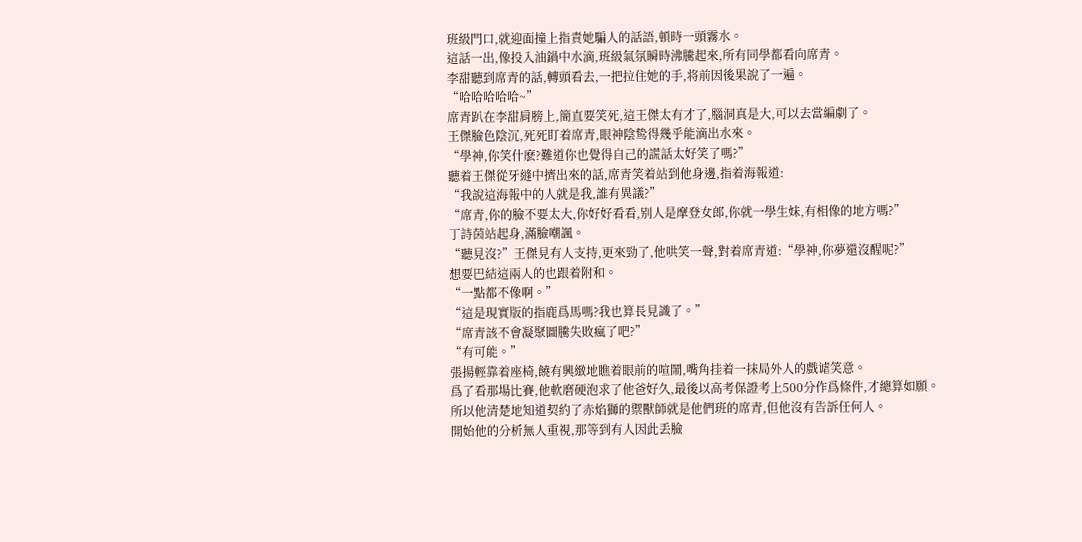班級門口,就迎面撞上指責她騙人的話語,頓時一頭霧水。
這話一出,像投入油鍋中水滴,班級氣氛瞬時沸騰起來,所有同學都看向席青。
李甜聽到席青的話,轉頭看去,一把拉住她的手,将前因後果說了一遍。
“哈哈哈哈哈~”
席青趴在李甜肩膀上,簡直要笑死,這王傑太有才了,腦洞真是大,可以去當編劇了。
王傑臉色陰沉,死死盯着席青,眼神陰鸷得幾乎能滴出水來。
“學神,你笑什麽?難道你也覺得自己的謊話太好笑了嗎?”
聽着王傑從牙縫中擠出來的話,席青笑着站到他身邊,指着海報道:
“我說這海報中的人就是我,誰有異議?”
“席青,你的臉不要太大,你好好看看,别人是摩登女郎,你就一學生妹,有相像的地方嗎?”
丁詩茵站起身,滿臉嘲諷。
“聽見沒?”王傑見有人支持,更來勁了,他哄笑一聲,對着席青道:“學神,你夢還沒醒呢?”
想要巴結這兩人的也跟着附和。
“一點都不像啊。”
“這是現實版的指鹿爲馬嗎?我也算長見識了。”
“席青該不會凝聚圖騰失敗瘋了吧?”
“有可能。”
張揚輕靠着座椅,饒有興緻地瞧着眼前的喧鬧,嘴角挂着一抹局外人的戲谑笑意。
爲了看那場比賽,他軟磨硬泡求了他爸好久,最後以高考保證考上500分作爲條件,才總算如願。
所以他清楚地知道契約了赤焰獅的禦獸師就是他們班的席青,但他沒有告訴任何人。
開始他的分析無人重視,那等到有人因此丢臉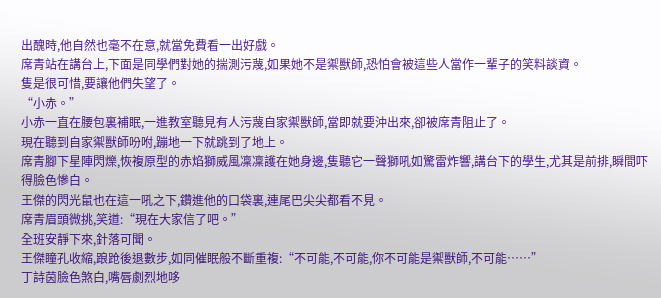出醜時,他自然也毫不在意,就當免費看一出好戲。
席青站在講台上,下面是同學們對她的揣測污蔑,如果她不是禦獸師,恐怕會被這些人當作一輩子的笑料談資。
隻是很可惜,要讓他們失望了。
“小赤。”
小赤一直在腰包裏補眠,一進教室聽見有人污蔑自家禦獸師,當即就要沖出來,卻被席青阻止了。
現在聽到自家禦獸師吩咐,蹦地一下就跳到了地上。
席青腳下星陣閃爍,恢複原型的赤焰獅威風凜凜護在她身邊,隻聽它一聲獅吼如驚雷炸響,講台下的學生,尤其是前排,瞬間吓得臉色慘白。
王傑的閃光鼠也在這一吼之下,鑽進他的口袋裏,連尾巴尖尖都看不見。
席青眉頭微挑,笑道:“現在大家信了吧。”
全班安靜下來,針落可聞。
王傑瞳孔收縮,踉跄後退數步,如同催眠般不斷重複:“不可能,不可能,你不可能是禦獸師,不可能……”
丁詩茵臉色煞白,嘴唇劇烈地哆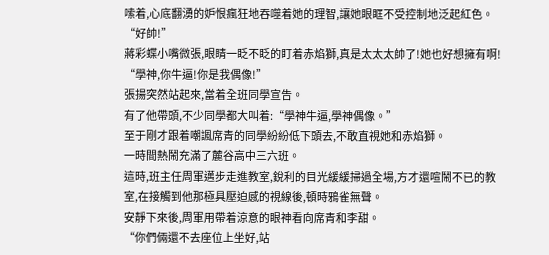嗦着,心底翻湧的妒恨瘋狂地吞噬着她的理智,讓她眼眶不受控制地泛起紅色。
“好帥!”
蔣彩蝶小嘴微張,眼睛一眨不眨的盯着赤焰獅,真是太太太帥了!她也好想擁有啊!
“學神,你牛逼!你是我偶像!”
張揚突然站起來,當着全班同學宣告。
有了他帶頭,不少同學都大叫着:“學神牛逼,學神偶像。”
至于剛才跟着嘲諷席青的同學紛紛低下頭去,不敢直視她和赤焰獅。
一時間熱鬧充滿了麓谷高中三六班。
這時,班主任周軍邁步走進教室,銳利的目光緩緩掃過全場,方才還喧鬧不已的教室,在接觸到他那極具壓迫感的視線後,頓時鴉雀無聲。
安靜下來後,周軍用帶着涼意的眼神看向席青和李甜。
“你們倆還不去座位上坐好,站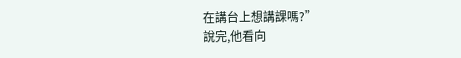在講台上想講課嗎?”
說完,他看向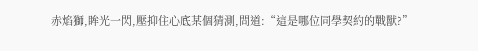赤焰獅,眸光一閃,壓抑住心底某個猜測,問道:“這是哪位同學契約的戰獸?”